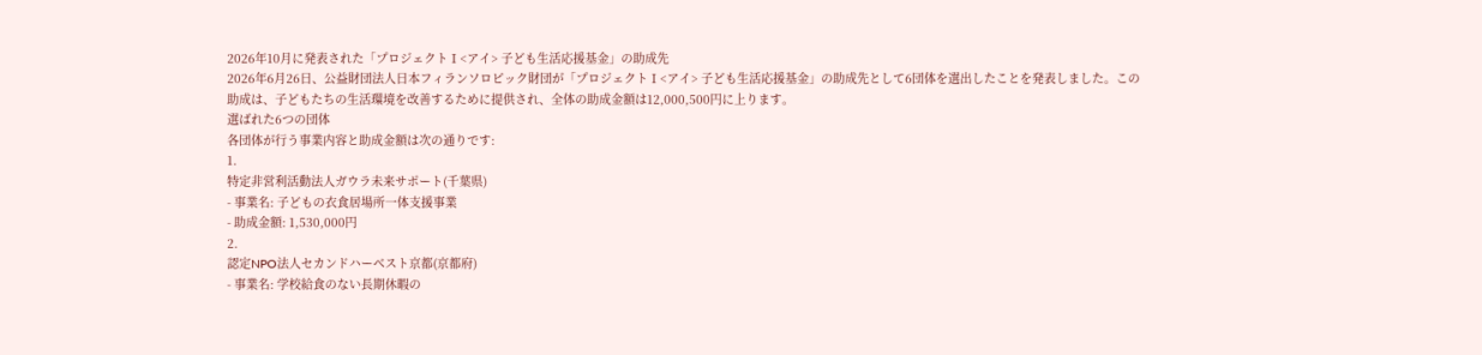2026年10月に発表された「プロジェクトⅠ<アイ> 子ども生活応援基金」の助成先
2026年6月26日、公益財団法人日本フィランソロピック財団が「プロジェクトⅠ<アイ> 子ども生活応援基金」の助成先として6団体を選出したことを発表しました。この助成は、子どもたちの生活環境を改善するために提供され、全体の助成金額は12,000,500円に上ります。
選ばれた6つの団体
各団体が行う事業内容と助成金額は次の通りです:
1.
特定非営利活動法人ガウラ未来サポート(千葉県)
- 事業名: 子どもの衣食居場所一体支援事業
- 助成金額: 1,530,000円
2.
認定NPO法人セカンドハーベスト京都(京都府)
- 事業名: 学校給食のない長期休暇の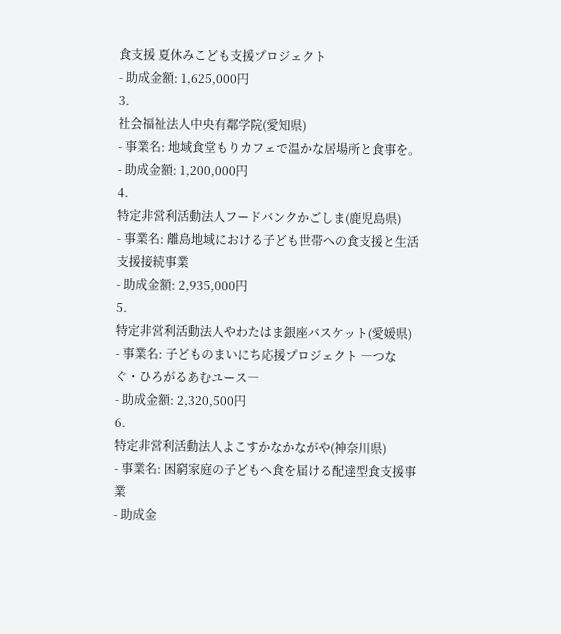食支援 夏休みこども支援プロジェクト
- 助成金額: 1,625,000円
3.
社会福祉法人中央有鄰学院(愛知県)
- 事業名: 地域食堂もりカフェで温かな居場所と食事を。
- 助成金額: 1,200,000円
4.
特定非営利活動法人フードバンクかごしま(鹿児島県)
- 事業名: 離島地域における子ども世帯への食支援と生活支援接続事業
- 助成金額: 2,935,000円
5.
特定非営利活動法人やわたはま銀座バスケット(愛媛県)
- 事業名: 子どものまいにち応援プロジェクト ―つなぐ・ひろがるあむユース―
- 助成金額: 2,320,500円
6.
特定非営利活動法人よこすかなかながや(神奈川県)
- 事業名: 困窮家庭の子どもへ食を届ける配達型食支援事業
- 助成金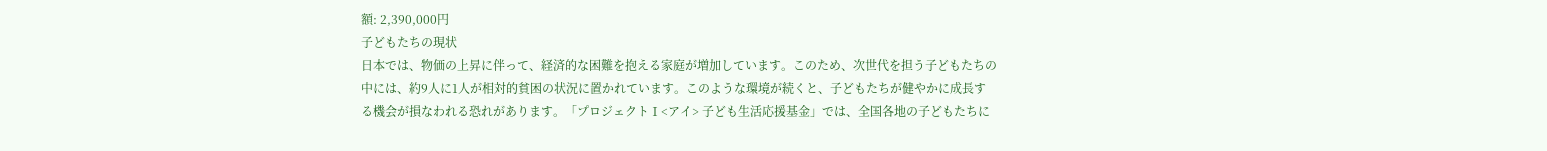額: 2,390,000円
子どもたちの現状
日本では、物価の上昇に伴って、経済的な困難を抱える家庭が増加しています。このため、次世代を担う子どもたちの中には、約9人に1人が相対的貧困の状況に置かれています。このような環境が続くと、子どもたちが健やかに成長する機会が損なわれる恐れがあります。「プロジェクトⅠ<アイ> 子ども生活応援基金」では、全国各地の子どもたちに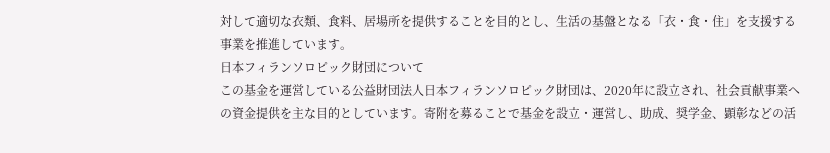対して適切な衣類、食料、居場所を提供することを目的とし、生活の基盤となる「衣・食・住」を支援する事業を推進しています。
日本フィランソロピック財団について
この基金を運営している公益財団法人日本フィランソロピック財団は、2020年に設立され、社会貢献事業への資金提供を主な目的としています。寄附を募ることで基金を設立・運営し、助成、奨学金、顕彰などの活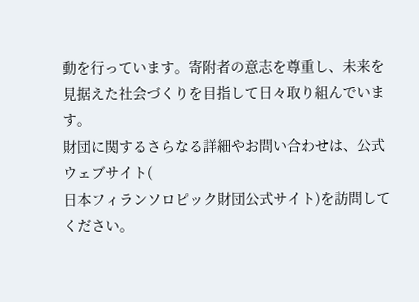動を行っています。寄附者の意志を尊重し、未来を見据えた社会づくりを目指して日々取り組んでいます。
財団に関するさらなる詳細やお問い合わせは、公式ウェブサイト(
日本フィランソロピック財団公式サイト)を訪問してください。